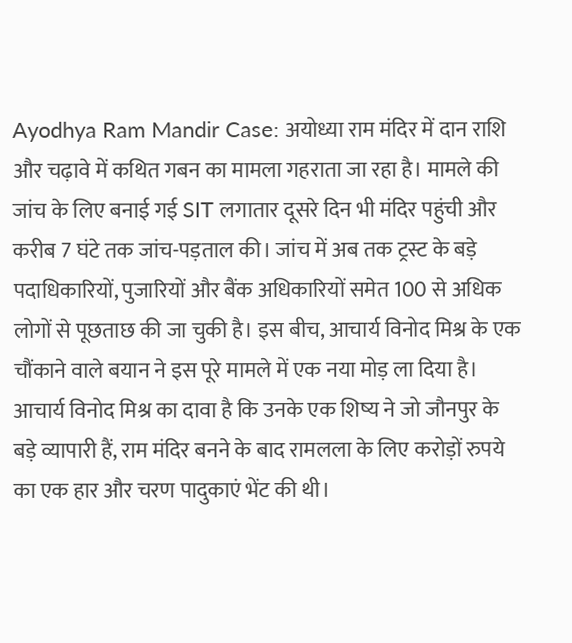Ayodhya Ram Mandir Case: अयोध्या राम मंदिर में दान राशि और चढ़ावे में कथित गबन का मामला गहराता जा रहा है। मामले की जांच के लिए बनाई गई SIT लगातार दूसरे दिन भी मंदिर पहुंची और करीब 7 घंटे तक जांच-पड़ताल की। जांच में अब तक ट्रस्ट के बड़े पदाधिकारियों, पुजारियों और बैंक अधिकारियों समेत 100 से अधिक लोगों से पूछताछ की जा चुकी है। इस बीच, आचार्य विनोद मिश्र के एक चौंकाने वाले बयान ने इस पूरे मामले में एक नया मोड़ ला दिया है।
आचार्य विनोद मिश्र का दावा है कि उनके एक शिष्य ने जो जौनपुर के बड़े व्यापारी हैं, राम मंदिर बनने के बाद रामलला के लिए करोड़ों रुपये का एक हार और चरण पादुकाएं भेंट की थी।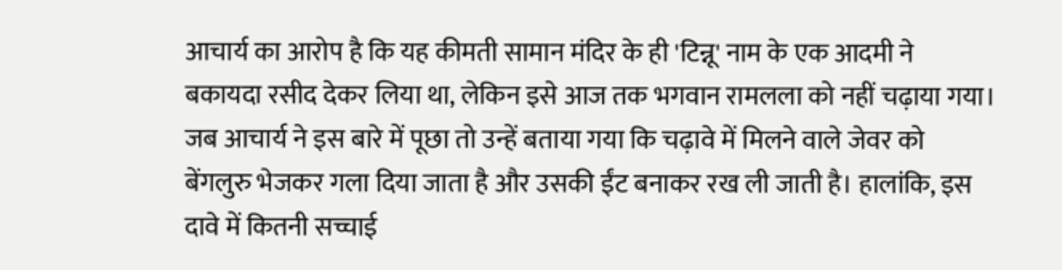आचार्य का आरोप है कि यह कीमती सामान मंदिर के ही 'टिन्नू' नाम के एक आदमी ने बकायदा रसीद देकर लिया था, लेकिन इसे आज तक भगवान रामलला को नहीं चढ़ाया गया। जब आचार्य ने इस बारे में पूछा तो उन्हें बताया गया कि चढ़ावे में मिलने वाले जेवर को बेंगलुरु भेजकर गला दिया जाता है और उसकी ईंट बनाकर रख ली जाती है। हालांकि, इस दावे में कितनी सच्चाई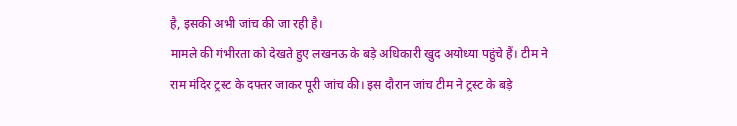है, इसकी अभी जांच की जा रही है।
मामले की गंभीरता को देखते हुए लखनऊ के बड़े अधिकारी खुद अयोध्या पहुंचे हैं। टीम ने राम मंदिर ट्रस्ट के दफ्तर जाकर पूरी जांच की। इस दौरान जांच टीम ने ट्रस्ट के बड़े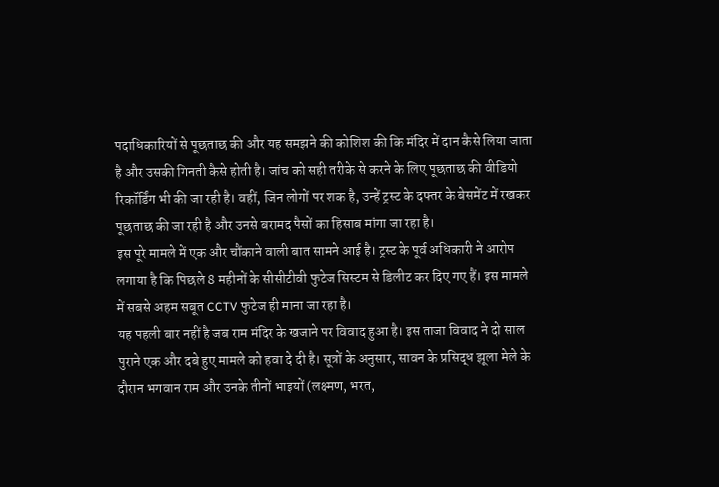पदाधिकारियों से पूछताछ की और यह समझने की कोशिश की कि मंदिर में दान कैसे लिया जाता है और उसकी गिनती कैसे होती है। जांच को सही तरीके से करने के लिए पूछताछ की वीडियो रिकॉर्डिंग भी की जा रही है। वहीं, जिन लोगों पर शक है, उन्हें ट्रस्ट के दफ्तर के बेसमेंट में रखकर पूछताछ की जा रही है और उनसे बरामद पैसों का हिसाब मांगा जा रहा है।
इस पूरे मामले में एक और चौंकाने वाली बात सामने आई है। ट्रस्ट के पूर्व अधिकारी ने आरोप लगाया है कि पिछले 8 महीनों के सीसीटीवी फुटेज सिस्टम से डिलीट कर दिए गए हैं। इस मामले में सबसे अहम सबूत CCTV फुटेज ही माना जा रहा है।
यह पहली बार नहीं है जब राम मंदिर के खजाने पर विवाद हुआ है। इस ताजा विवाद ने दो साल पुराने एक और दबे हुए मामले को हवा दे दी है। सूत्रों के अनुसार, सावन के प्रसिद्ध झूला मेले के दौरान भगवान राम और उनके तीनों भाइयों (लक्ष्मण, भरत,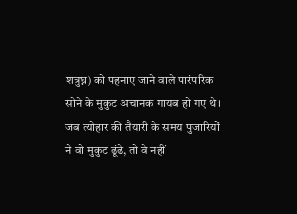शत्रुघ्न) को पहनाए जाने वाले पारंपरिक सोने के मुकुट अचानक गायब हो गए थे। जब त्योहार की तैयारी के समय पुजारियों ने वो मुकुट ढूंढे, तो वे नहीं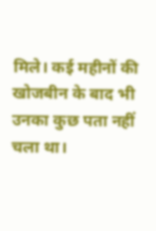मिले। कई महीनों की खोजबीन के बाद भी उनका कुछ पता नहीं चला था।